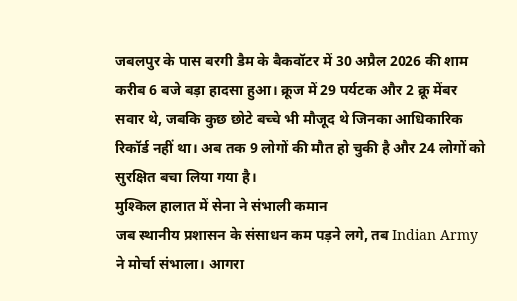जबलपुर के पास बरगी डैम के बैकवॉटर में 30 अप्रैल 2026 की शाम करीब 6 बजे बड़ा हादसा हुआ। क्रूज में 29 पर्यटक और 2 क्रू मेंबर सवार थे, जबकि कुछ छोटे बच्चे भी मौजूद थे जिनका आधिकारिक रिकॉर्ड नहीं था। अब तक 9 लोगों की मौत हो चुकी है और 24 लोगों को सुरक्षित बचा लिया गया है।
मुश्किल हालात में सेना ने संभाली कमान
जब स्थानीय प्रशासन के संसाधन कम पड़ने लगे, तब Indian Army ने मोर्चा संभाला। आगरा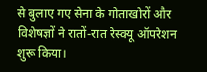से बुलाए गए सेना के गोताखोरों और विशेषज्ञों ने रातों-रात रेस्क्यू ऑपरेशन शुरू किया।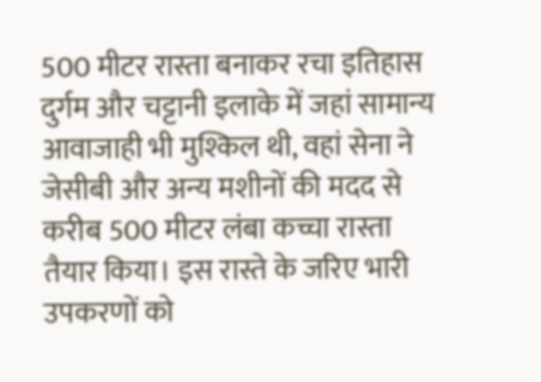500 मीटर रास्ता बनाकर रचा इतिहास
दुर्गम और चट्टानी इलाके में जहां सामान्य आवाजाही भी मुश्किल थी, वहां सेना ने जेसीबी और अन्य मशीनों की मदद से करीब 500 मीटर लंबा कच्चा रास्ता तैयार किया। इस रास्ते के जरिए भारी उपकरणों को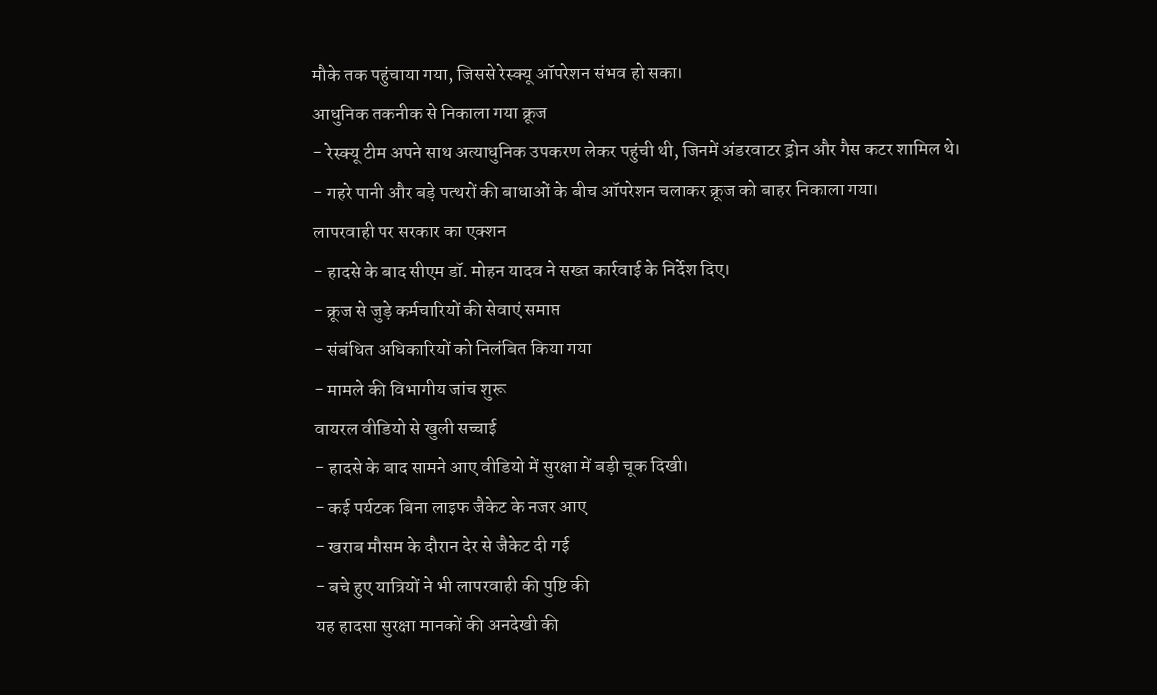मौके तक पहुंचाया गया, जिससे रेस्क्यू ऑपरेशन संभव हो सका।
आधुनिक तकनीक से निकाला गया क्रूज
- रेस्क्यू टीम अपने साथ अत्याधुनिक उपकरण लेकर पहुंची थी, जिनमें अंडरवाटर ड्रोन और गैस कटर शामिल थे।
- गहरे पानी और बड़े पत्थरों की बाधाओं के बीच ऑपरेशन चलाकर क्रूज को बाहर निकाला गया।
लापरवाही पर सरकार का एक्शन
- हादसे के बाद सीएम डॉ. मोहन यादव ने सख्त कार्रवाई के निर्देश दिए।
- क्रूज से जुड़े कर्मचारियों की सेवाएं समाप्त
- संबंधित अधिकारियों को निलंबित किया गया
- मामले की विभागीय जांच शुरू
वायरल वीडियो से खुली सच्चाई
- हादसे के बाद सामने आए वीडियो में सुरक्षा में बड़ी चूक दिखी।
- कई पर्यटक बिना लाइफ जैकेट के नजर आए
- खराब मौसम के दौरान देर से जैकेट दी गई
- बचे हुए यात्रियों ने भी लापरवाही की पुष्टि की
यह हादसा सुरक्षा मानकों की अनदेखी की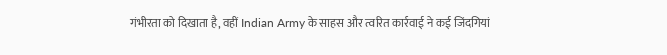गंभीरता को दिखाता है, वहीं Indian Army के साहस और त्वरित कार्रवाई ने कई जिंदगियां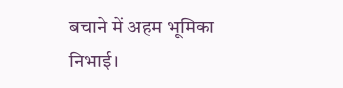बचाने में अहम भूमिका निभाई।